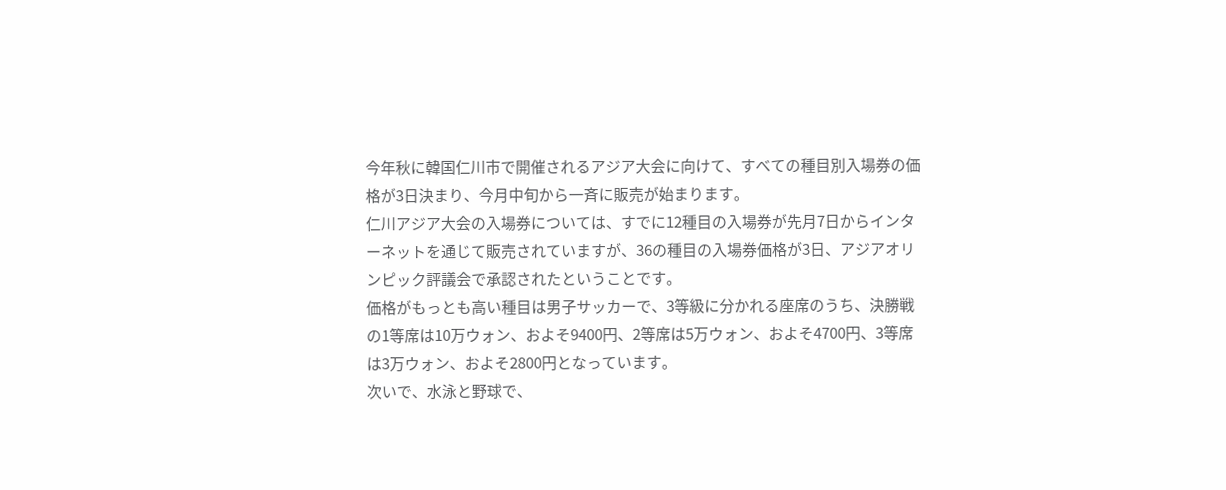今年秋に韓国仁川市で開催されるアジア大会に向けて、すべての種目別入場券の価格が3日決まり、今月中旬から一斉に販売が始まります。
仁川アジア大会の入場券については、すでに12種目の入場券が先月7日からインターネットを通じて販売されていますが、36の種目の入場券価格が3日、アジアオリンピック評議会で承認されたということです。
価格がもっとも高い種目は男子サッカーで、3等級に分かれる座席のうち、決勝戦の1等席は10万ウォン、およそ9400円、2等席は5万ウォン、およそ4700円、3等席は3万ウォン、およそ2800円となっています。
次いで、水泳と野球で、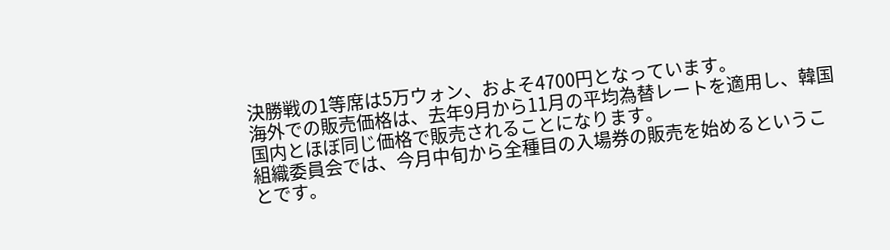決勝戦の1等席は5万ウォン、およそ4700円となっています。
海外での販売価格は、去年9月から11月の平均為替レートを適用し、韓国国内とほぼ同じ価格で販売されることになります。
組織委員会では、今月中旬から全種目の入場券の販売を始めるということです。